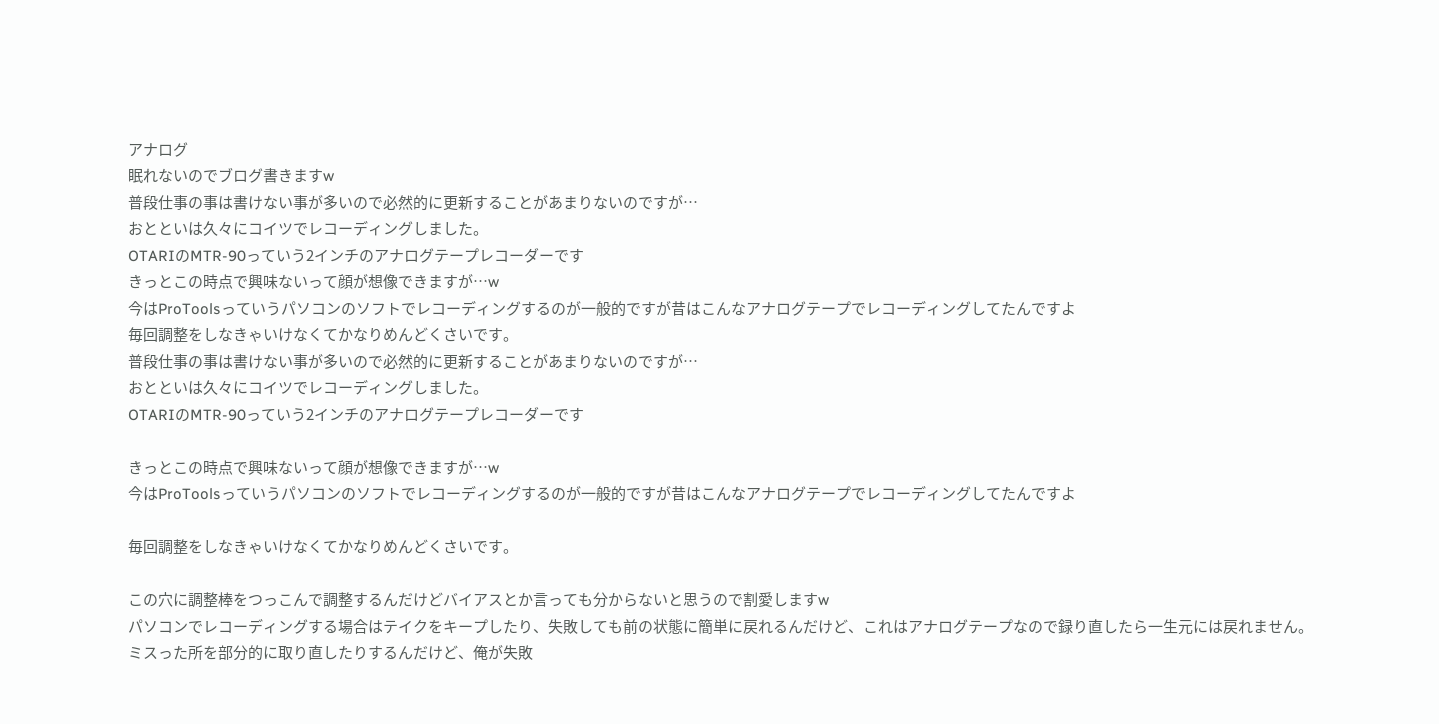アナログ
眠れないのでブログ書きますw
普段仕事の事は書けない事が多いので必然的に更新することがあまりないのですが…
おとといは久々にコイツでレコーディングしました。
OTARIのMTR-90っていう2インチのアナログテープレコーダーです
きっとこの時点で興味ないって顔が想像できますが…w
今はProToolsっていうパソコンのソフトでレコーディングするのが一般的ですが昔はこんなアナログテープでレコーディングしてたんですよ
毎回調整をしなきゃいけなくてかなりめんどくさいです。
普段仕事の事は書けない事が多いので必然的に更新することがあまりないのですが…
おとといは久々にコイツでレコーディングしました。
OTARIのMTR-90っていう2インチのアナログテープレコーダーです

きっとこの時点で興味ないって顔が想像できますが…w
今はProToolsっていうパソコンのソフトでレコーディングするのが一般的ですが昔はこんなアナログテープでレコーディングしてたんですよ

毎回調整をしなきゃいけなくてかなりめんどくさいです。

この穴に調整棒をつっこんで調整するんだけどバイアスとか言っても分からないと思うので割愛しますw
パソコンでレコーディングする場合はテイクをキープしたり、失敗しても前の状態に簡単に戻れるんだけど、これはアナログテープなので録り直したら一生元には戻れません。
ミスった所を部分的に取り直したりするんだけど、俺が失敗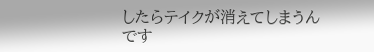したらテイクが消えてしまうんです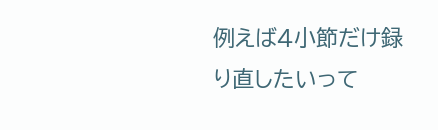例えば4小節だけ録り直したいって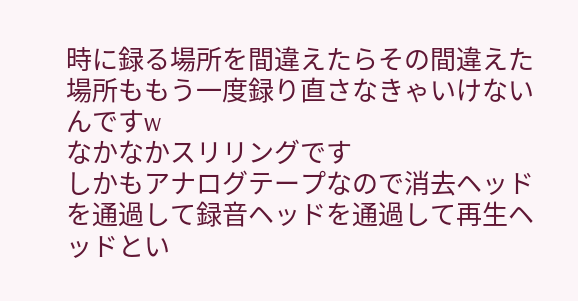時に録る場所を間違えたらその間違えた場所ももう一度録り直さなきゃいけないんですw
なかなかスリリングです
しかもアナログテープなので消去ヘッドを通過して録音ヘッドを通過して再生ヘッドとい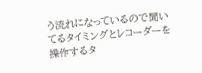う流れになっているので聞いてるタイミングとレコーダーを操作するタ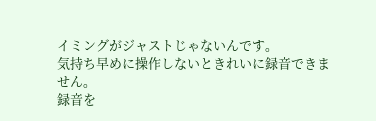イミングがジャストじゃないんです。
気持ち早めに操作しないときれいに録音できません。
録音を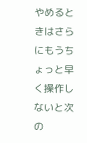やめるときはさらにもうちょっと早く操作しないと次の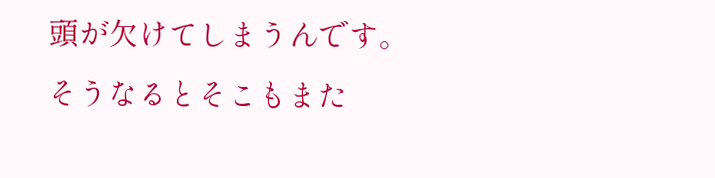頭が欠けてしまうんです。
そうなるとそこもまた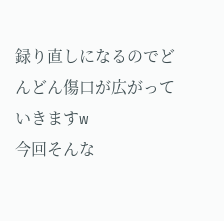録り直しになるのでどんどん傷口が広がっていきますw
今回そんな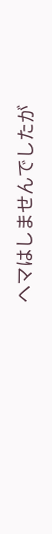ヘマはしませんでしたが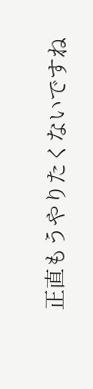正直もうやりたくないですね